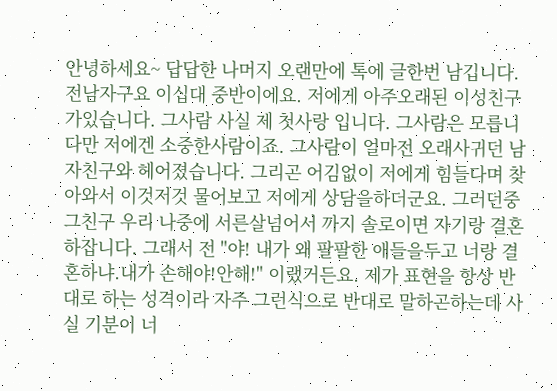안녕하세요~ 답답한 나머지 오랜만에 톡에 글한번 남깁니다. 전남자구요 이십대 중반이에요. 저에게 아주오래된 이성친구가있습니다. 그사람 사실 제 첫사랑 입니다. 그사람은 모릅니다만 저에겐 소중한사람이죠. 그사람이 얼마전 오래사귀던 남자친구와 헤어졌습니다. 그리곤 어김없이 저에게 힘들다며 찾아와서 이것저것 물어보고 저에게 상담을하더군요. 그러던중 그친구 우리 나중에 서른살넘어서 까지 솔로이면 자기랑 결혼하잡니다. 그래서 전 "야! 내가 왜 팔팔한 애들을두고 너랑 결혼하냐.내가 손해야!안해!" 이랬거든요. 제가 표현을 항상 반대로 하는 성격이라 자주 그런식으로 반대로 말하곤하는데 사실 기분이 너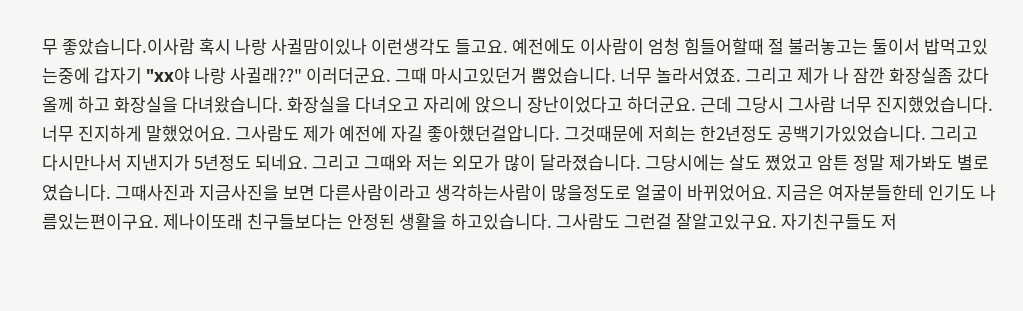무 좋았습니다.이사람 혹시 나랑 사귈맘이있나 이런생각도 들고요. 예전에도 이사람이 엄청 힘들어할때 절 불러놓고는 둘이서 밥먹고있는중에 갑자기 "xx야 나랑 사귈래??" 이러더군요. 그때 마시고있던거 뿜었습니다. 너무 놀라서였죠. 그리고 제가 나 잠깐 화장실좀 갔다올께 하고 화장실을 다녀왔습니다. 화장실을 다녀오고 자리에 앉으니 장난이었다고 하더군요. 근데 그당시 그사람 너무 진지했었습니다. 너무 진지하게 말했었어요. 그사람도 제가 예전에 자길 좋아했던걸압니다. 그것때문에 저희는 한2년정도 공백기가있었습니다. 그리고 다시만나서 지낸지가 5년정도 되네요. 그리고 그때와 저는 외모가 많이 달라졌습니다. 그당시에는 살도 쪘었고 암튼 정말 제가봐도 별로였습니다. 그때사진과 지금사진을 보면 다른사람이라고 생각하는사람이 많을정도로 얼굴이 바뀌었어요. 지금은 여자분들한테 인기도 나름있는편이구요. 제나이또래 친구들보다는 안정된 생활을 하고있습니다. 그사람도 그런걸 잘알고있구요. 자기친구들도 저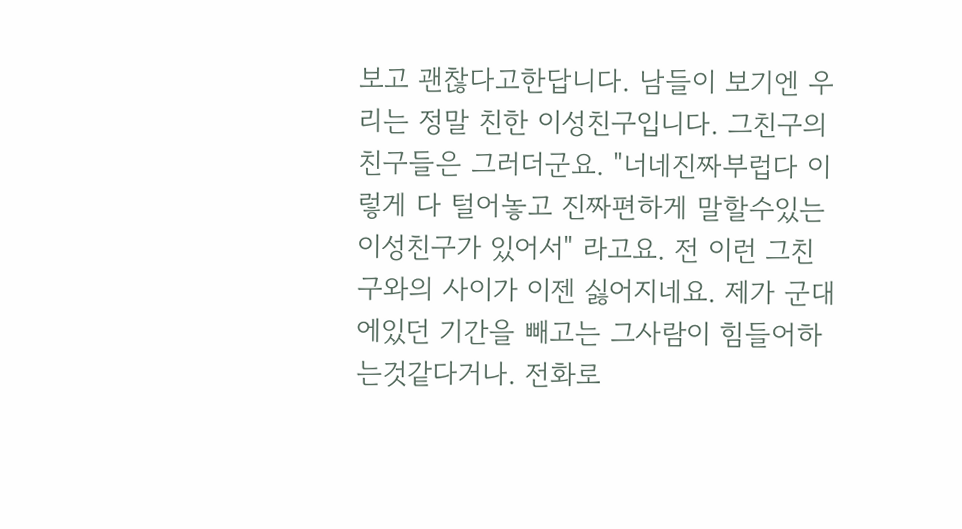보고 괜찮다고한답니다. 남들이 보기엔 우리는 정말 친한 이성친구입니다. 그친구의 친구들은 그러더군요. "너네진짜부럽다 이렇게 다 털어놓고 진짜편하게 말할수있는 이성친구가 있어서" 라고요. 전 이런 그친구와의 사이가 이젠 싫어지네요. 제가 군대에있던 기간을 빼고는 그사람이 힘들어하는것같다거나. 전화로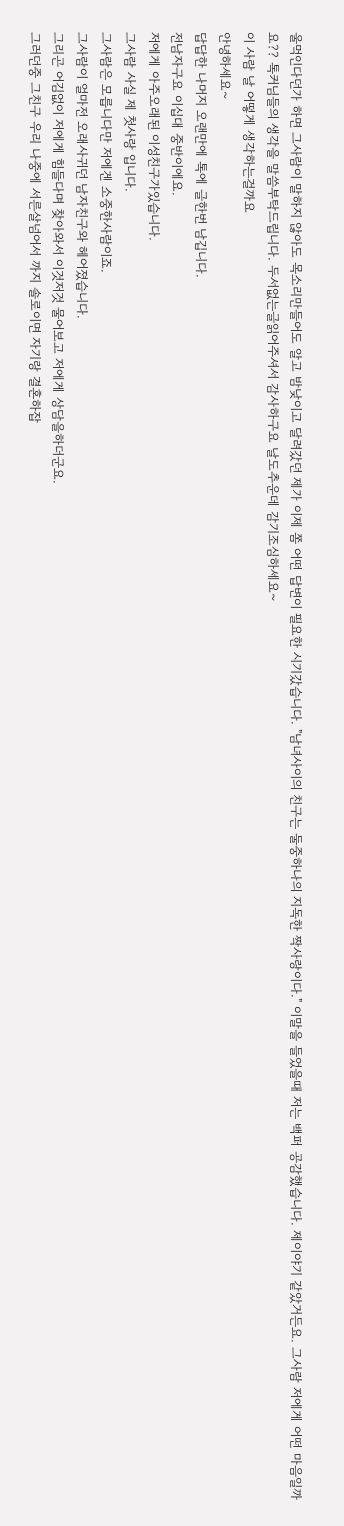울먹인다던가 하면 그사람이 말하지 않아도 목소리만들어도 알고 밤낮이고 달려갔던 제가 이제 쫌 어떤 답변이 필요한 시기갔습니다. "남녀사이의 친구는 둘중하나의 지독한 짝사랑이다." 이말을 들었을때 저는 백퍼 공감했습니다. 제이야기 같았거든요. 그사람 저에게 어떤 마음일까요?? 톡커님들의 생각을 말씀부탁드립니다. 두서없는글읽어주셔서 감사하구요 날도추운데 감기조심하세요~
이 사람 날 어떻게 생각하는걸까요
안녕하세요~
답답한 나머지 오랜만에 톡에 글한번 남깁니다.
전남자구요 이십대 중반이에요.
저에게 아주오래된 이성친구가있습니다.
그사람 사실 제 첫사랑 입니다.
그사람은 모릅니다만 저에겐 소중한사람이죠.
그사람이 얼마전 오래사귀던 남자친구와 헤어졌습니다.
그리곤 어김없이 저에게 힘들다며 찾아와서 이것저것 물어보고 저에게 상담을하더군요.
그러던중 그친구 우리 나중에 서른살넘어서 까지 솔로이면 자기랑 결혼하잡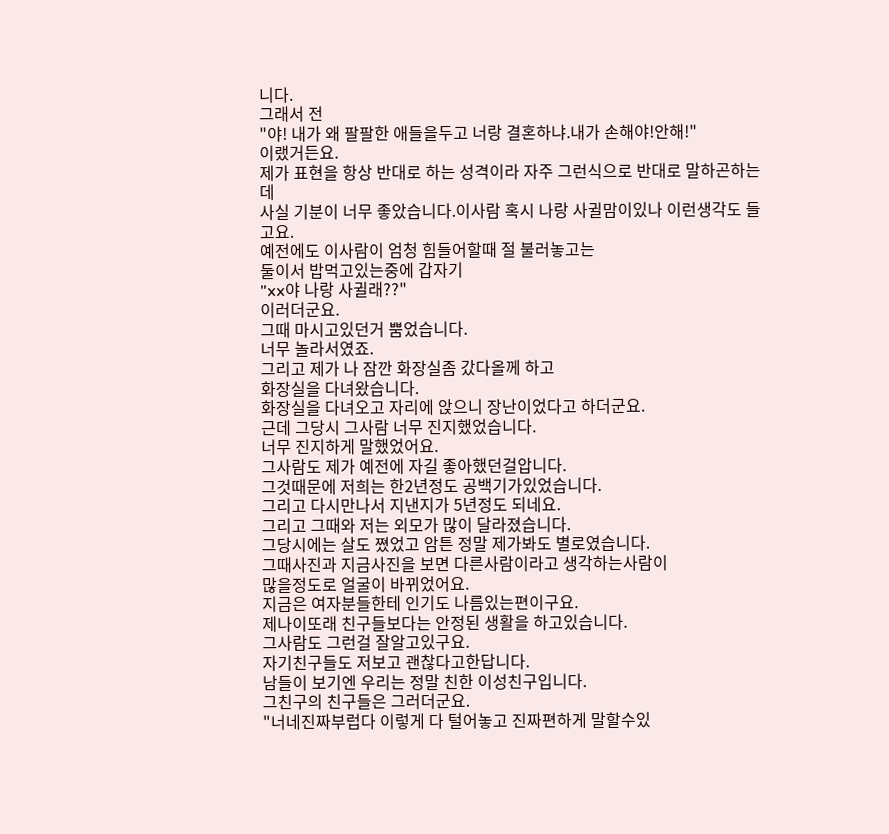니다.
그래서 전
"야! 내가 왜 팔팔한 애들을두고 너랑 결혼하냐.내가 손해야!안해!"
이랬거든요.
제가 표현을 항상 반대로 하는 성격이라 자주 그런식으로 반대로 말하곤하는데
사실 기분이 너무 좋았습니다.이사람 혹시 나랑 사귈맘이있나 이런생각도 들고요.
예전에도 이사람이 엄청 힘들어할때 절 불러놓고는
둘이서 밥먹고있는중에 갑자기
"xx야 나랑 사귈래??"
이러더군요.
그때 마시고있던거 뿜었습니다.
너무 놀라서였죠.
그리고 제가 나 잠깐 화장실좀 갔다올께 하고
화장실을 다녀왔습니다.
화장실을 다녀오고 자리에 앉으니 장난이었다고 하더군요.
근데 그당시 그사람 너무 진지했었습니다.
너무 진지하게 말했었어요.
그사람도 제가 예전에 자길 좋아했던걸압니다.
그것때문에 저희는 한2년정도 공백기가있었습니다.
그리고 다시만나서 지낸지가 5년정도 되네요.
그리고 그때와 저는 외모가 많이 달라졌습니다.
그당시에는 살도 쪘었고 암튼 정말 제가봐도 별로였습니다.
그때사진과 지금사진을 보면 다른사람이라고 생각하는사람이
많을정도로 얼굴이 바뀌었어요.
지금은 여자분들한테 인기도 나름있는편이구요.
제나이또래 친구들보다는 안정된 생활을 하고있습니다.
그사람도 그런걸 잘알고있구요.
자기친구들도 저보고 괜찮다고한답니다.
남들이 보기엔 우리는 정말 친한 이성친구입니다.
그친구의 친구들은 그러더군요.
"너네진짜부럽다 이렇게 다 털어놓고 진짜편하게 말할수있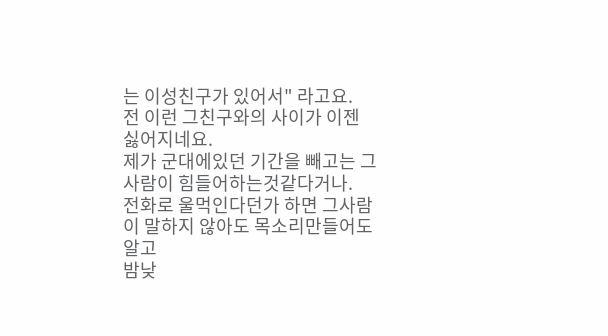는 이성친구가 있어서" 라고요.
전 이런 그친구와의 사이가 이젠 싫어지네요.
제가 군대에있던 기간을 빼고는 그사람이 힘들어하는것같다거나.
전화로 울먹인다던가 하면 그사람이 말하지 않아도 목소리만들어도 알고
밤낮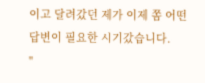이고 달려갔던 제가 이제 쫌 어떤 답변이 필요한 시기갔습니다.
"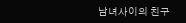남녀사이의 친구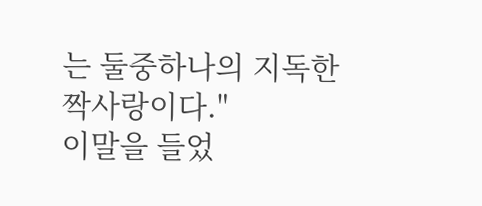는 둘중하나의 지독한 짝사랑이다."
이말을 들었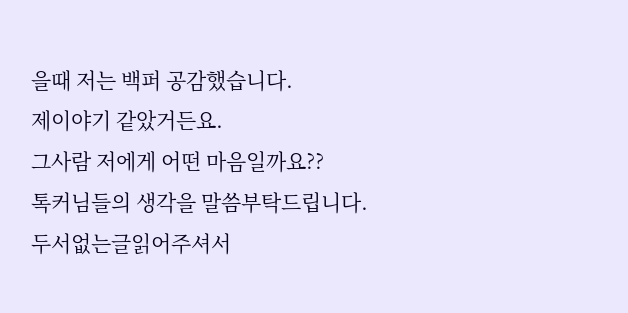을때 저는 백퍼 공감했습니다.
제이야기 같았거든요.
그사람 저에게 어떤 마음일까요??
톡커님들의 생각을 말씀부탁드립니다.
두서없는글읽어주셔서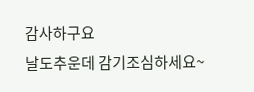감사하구요
날도추운데 감기조심하세요~